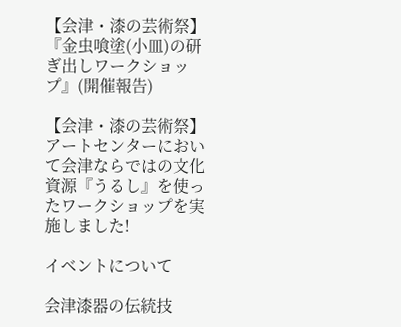【会津・漆の芸術祭】『金虫喰塗(小皿)の研ぎ出しワークショップ』(開催報告)

【会津・漆の芸術祭】
アートセンターにおいて会津ならではの文化資源『うるし』を使ったワークショップを実施しました!

イベントについて

会津漆器の伝統技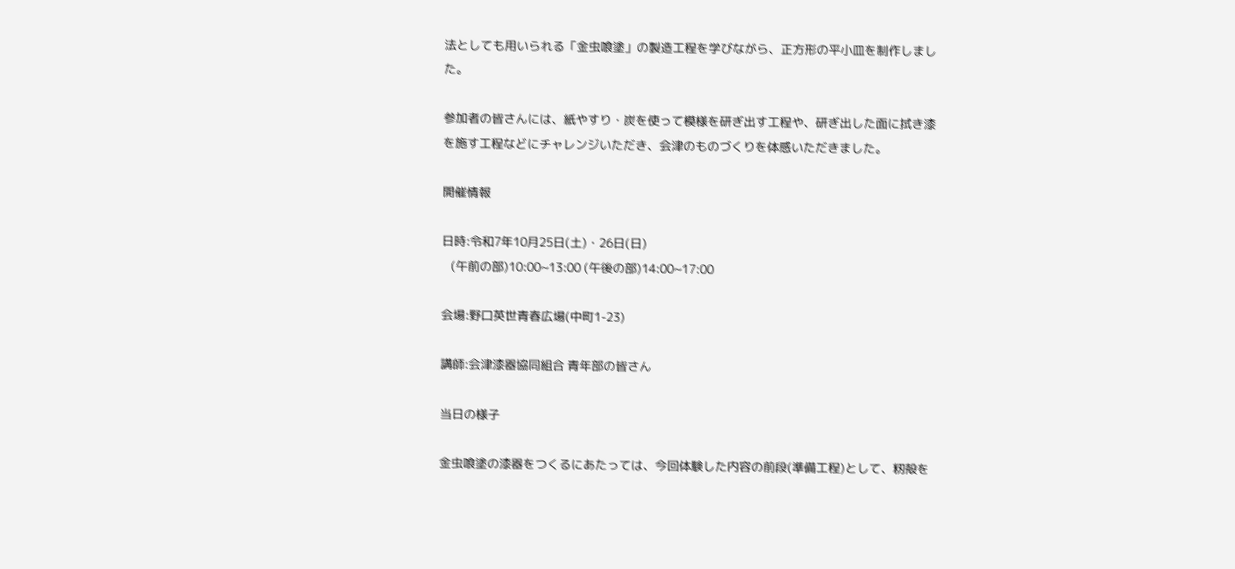法としても用いられる「金虫喰塗」の製造工程を学びながら、正方形の平小皿を制作しました。

参加者の皆さんには、紙やすり・炭を使って模様を研ぎ出す工程や、研ぎ出した面に拭き漆を施す工程などにチャレンジいただき、会津のものづくりを体感いただきました。

開催情報

日時:令和7年10月25日(土)・26日(日)
   (午前の部)10:00~13:00 (午後の部)14:00~17:00

会場:野口英世青春広場(中町1-23)

講師:会津漆器協同組合 青年部の皆さん

当日の様子

金虫喰塗の漆器をつくるにあたっては、今回体験した内容の前段(準備工程)として、籾殻を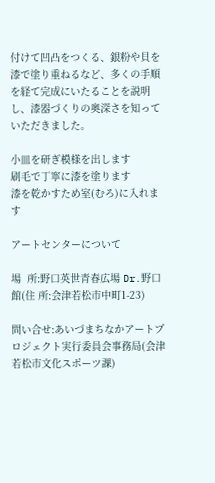付けて凹凸をつくる、銀粉や貝を漆で塗り重ねるなど、多くの手順を経て完成にいたることを説明し、漆器づくりの奥深さを知っていただきました。

小皿を研ぎ模様を出します
刷毛で丁寧に漆を塗ります
漆を乾かすため室(むろ)に入れます

アートセンターについて

場  所:野口英世青春広場 Dr.野口館(住 所:会津若松市中町1-23)

問い合せ:あいづまちなかアートプロジェクト実行委員会事務局(会津若松市文化スポーツ課)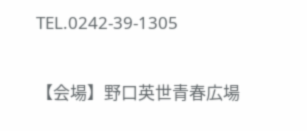TEL.0242-39-1305

【会場】野口英世青春広場